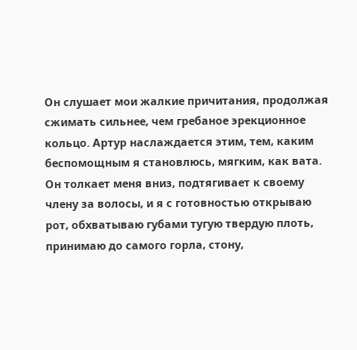Он слушает мои жалкие причитания, продолжая сжимать сильнее, чем гребаное эрекционное кольцо. Артур наслаждается этим, тем, каким беспомощным я становлюсь, мягким, как вата. Он толкает меня вниз, подтягивает к своему члену за волосы, и я с готовностью открываю рот, обхватываю губами тугую твердую плоть, принимаю до самого горла, стону,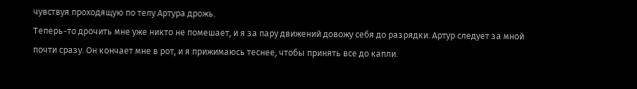чувствуя проходящую по телу Артура дрожь.
Теперь-то дрочить мне уже никто не помешает, и я за пару движений довожу себя до разрядки. Артур следует за мной почти сразу. Он кончает мне в рот, и я прижимаюсь теснее, чтобы принять все до капли.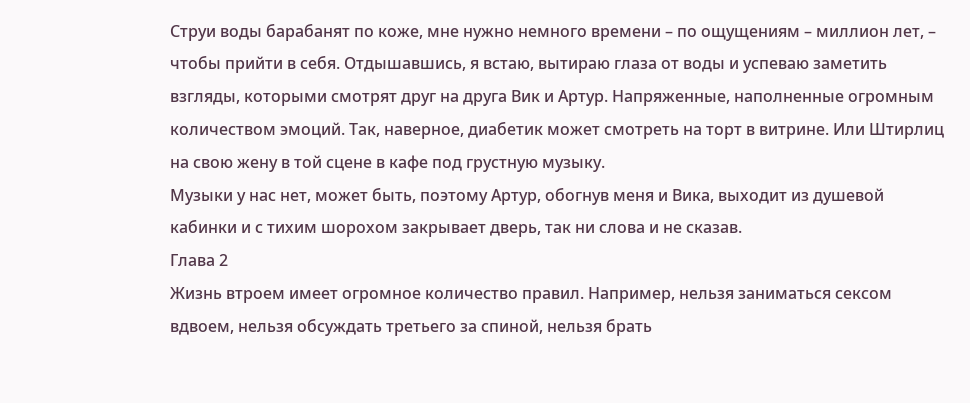Струи воды барабанят по коже, мне нужно немного времени – по ощущениям – миллион лет, – чтобы прийти в себя. Отдышавшись, я встаю, вытираю глаза от воды и успеваю заметить взгляды, которыми смотрят друг на друга Вик и Артур. Напряженные, наполненные огромным количеством эмоций. Так, наверное, диабетик может смотреть на торт в витрине. Или Штирлиц на свою жену в той сцене в кафе под грустную музыку.
Музыки у нас нет, может быть, поэтому Артур, обогнув меня и Вика, выходит из душевой кабинки и с тихим шорохом закрывает дверь, так ни слова и не сказав.
Глава 2
Жизнь втроем имеет огромное количество правил. Например, нельзя заниматься сексом вдвоем, нельзя обсуждать третьего за спиной, нельзя брать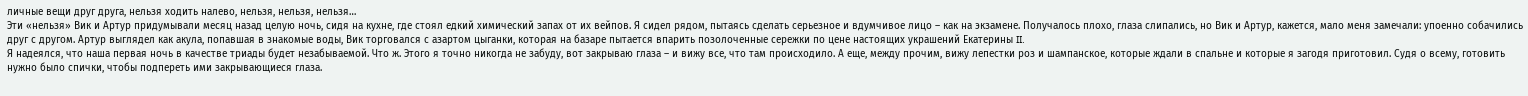личные вещи друг друга, нельзя ходить налево, нельзя, нельзя, нельзя…
Эти «нельзя» Вик и Артур придумывали месяц назад целую ночь, сидя на кухне, где стоял едкий химический запах от их вейпов. Я сидел рядом, пытаясь сделать серьезное и вдумчивое лицо – как на экзамене. Получалось плохо, глаза слипались, но Вик и Артур, кажется, мало меня замечали: упоенно собачились друг с другом. Артур выглядел как акула, попавшая в знакомые воды, Вик торговался с азартом цыганки, которая на базаре пытается впарить позолоченные сережки по цене настоящих украшений Екатерины II.
Я надеялся, что наша первая ночь в качестве триады будет незабываемой. Что ж. Этого я точно никогда не забуду, вот закрываю глаза – и вижу все, что там происходило. А еще, между прочим, вижу лепестки роз и шампанское, которые ждали в спальне и которые я загодя приготовил. Судя о всему, готовить нужно было спички, чтобы подпереть ими закрывающиеся глаза.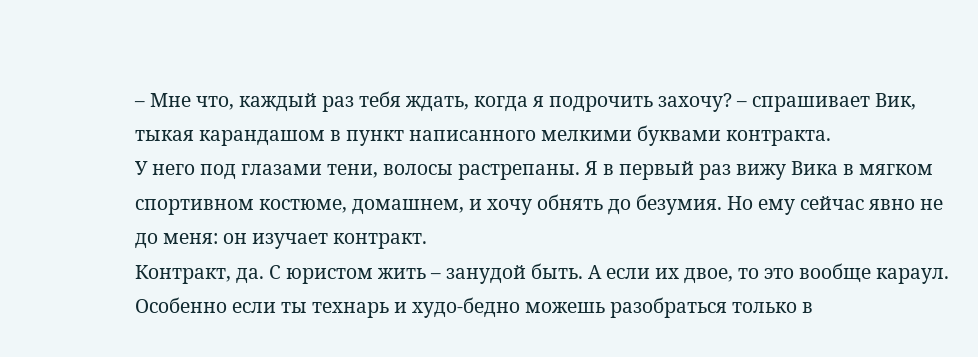– Мне что, каждый раз тебя ждать, когда я подрочить захочу? – спрашивает Вик, тыкая карандашом в пункт написанного мелкими буквами контракта.
У него под глазами тени, волосы растрепаны. Я в первый раз вижу Вика в мягком спортивном костюме, домашнем, и хочу обнять до безумия. Но ему сейчас явно не до меня: он изучает контракт.
Контракт, да. С юристом жить – занудой быть. А если их двое, то это вообще караул. Особенно если ты технарь и худо-бедно можешь разобраться только в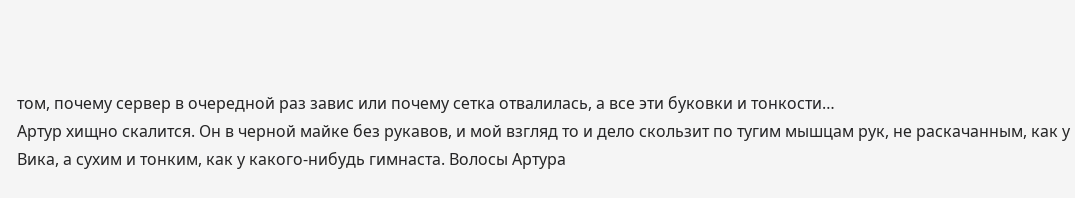том, почему сервер в очередной раз завис или почему сетка отвалилась, а все эти буковки и тонкости…
Артур хищно скалится. Он в черной майке без рукавов, и мой взгляд то и дело скользит по тугим мышцам рук, не раскачанным, как у Вика, а сухим и тонким, как у какого-нибудь гимнаста. Волосы Артура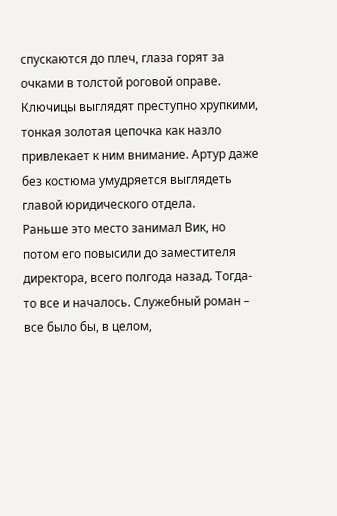спускаются до плеч, глаза горят за очками в толстой роговой оправе. Ключицы выглядят преступно хрупкими, тонкая золотая цепочка как назло привлекает к ним внимание. Артур даже без костюма умудряется выглядеть главой юридического отдела.
Раньше это место занимал Вик, но потом его повысили до заместителя директора, всего полгода назад. Тогда-то все и началось. Служебный роман – все было бы, в целом,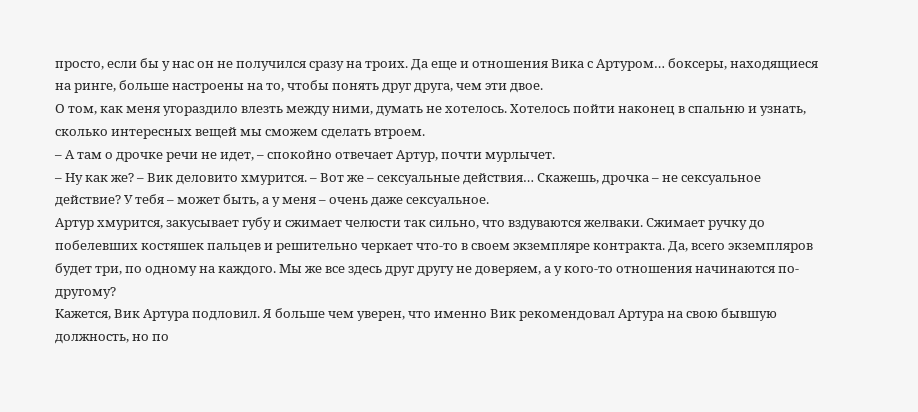просто, если бы у нас он не получился сразу на троих. Да еще и отношения Вика с Артуром… боксеры, находящиеся на ринге, больше настроены на то, чтобы понять друг друга, чем эти двое.
О том, как меня угораздило влезть между ними, думать не хотелось. Хотелось пойти наконец в спальню и узнать, сколько интересных вещей мы сможем сделать втроем.
– А там о дрочке речи не идет, – спокойно отвечает Артур, почти мурлычет.
– Ну как же? – Вик деловито хмурится. – Вот же – сексуальные действия… Скажешь, дрочка – не сексуальное действие? У тебя – может быть, а у меня – очень даже сексуальное.
Артур хмурится, закусывает губу и сжимает челюсти так сильно, что вздуваются желваки. Сжимает ручку до побелевших костяшек пальцев и решительно черкает что-то в своем экземпляре контракта. Да, всего экземпляров будет три, по одному на каждого. Мы же все здесь друг другу не доверяем, а у кого-то отношения начинаются по-другому?
Кажется, Вик Артура подловил. Я больше чем уверен, что именно Вик рекомендовал Артура на свою бывшую должность, но по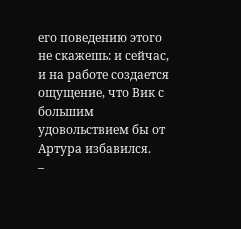его поведению этого не скажешь: и сейчас, и на работе создается ощущение, что Вик с большим удовольствием бы от Артура избавился.
–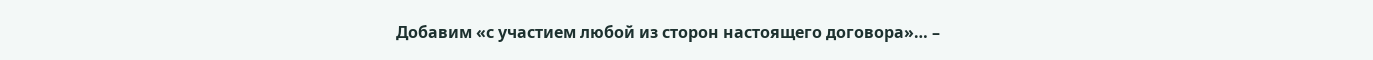Добавим «с участием любой из сторон настоящего договора»… –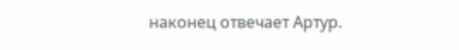наконец отвечает Артур.